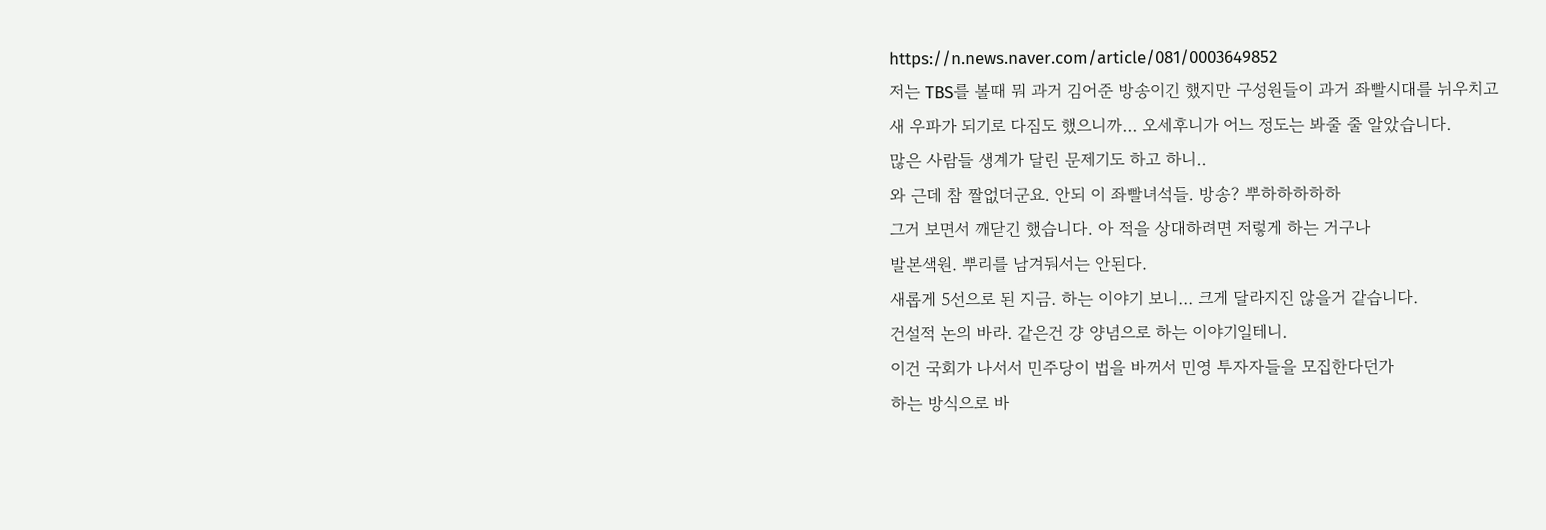https://n.news.naver.com/article/081/0003649852
저는 TBS를 볼때 뭐 과거 김어준 방송이긴 했지만 구성원들이 과거 좌빨시대를 뉘우치고
새 우파가 되기로 다짐도 했으니까... 오세후니가 어느 정도는 봐줄 줄 알았습니다.
많은 사람들 생계가 달린 문제기도 하고 하니..
와 근데 참 짤없더군요. 안되 이 좌빨녀석들. 방송? 뿌하하하하하
그거 보면서 깨닫긴 했습니다. 아 적을 상대하려면 저렇게 하는 거구나
발본색원. 뿌리를 남겨둬서는 안된다.
새롭게 5선으로 된 지금. 하는 이야기 보니... 크게 달라지진 않을거 같습니다.
건설적 논의 바라. 같은건 걍 양념으로 하는 이야기일테니.
이건 국회가 나서서 민주당이 법을 바꺼서 민영 투자자들을 모집한다던가
하는 방식으로 바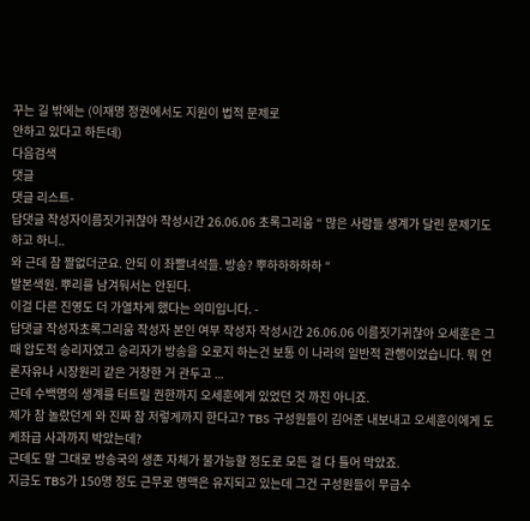꾸는 길 밖에는 (이재명 정권에서도 지원이 법적 문제로
안하고 있다고 하든데)
다음검색
댓글
댓글 리스트-
답댓글 작성자이름짓기귀찮아 작성시간 26.06.06 초록그리움 “ 많은 사람들 생계가 달린 문제기도 하고 하니..
와 근데 참 짤없더군요. 안되 이 좌빨녀석들. 방송? 뿌하하하하하 “
발본색원. 뿌리를 남겨둬서는 안된다.
이걸 다른 진영도 더 가열차게 했다는 의미입니다. -
답댓글 작성자초록그리움 작성자 본인 여부 작성자 작성시간 26.06.06 이름짓기귀찮아 오세훈은 그때 압도적 승리자였고 승리자가 방송을 오로지 하는건 보통 이 나라의 일반적 관행이었습니다. 뭐 언론자유나 시장원리 같은 거창한 거 관두고 ...
근데 수백명의 생계를 터트릴 권한까지 오세훈에게 있었던 것 까진 아니죠.
제가 참 놀랐던게 와 진짜 참 저렇게까지 한다고? TBS 구성원들이 김어준 내보내고 오세훈이에게 도케좌급 사과까지 박았는데?
근데도 말 그대로 방송국의 생존 자체가 불가능할 정도로 모든 걸 다 틀어 막았죠.
지금도 TBS가 150명 정도 근무로 명맥은 유지되고 있는데 그건 구성원들이 무급수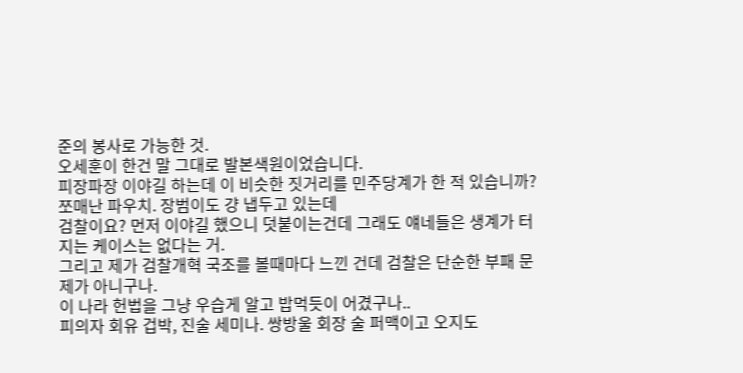준의 봉사로 가능한 것.
오세훈이 한건 말 그대로 발본색원이었습니다.
피장파장 이야길 하는데 이 비슷한 짓거리를 민주당계가 한 적 있습니까?
쪼매난 파우치. 장범이도 걍 냅두고 있는데
검찰이요? 먼저 이야길 했으니 덧붙이는건데 그래도 얘네들은 생계가 터지는 케이스는 없다는 거.
그리고 제가 검찰개혁 국조를 볼때마다 느낀 건데 검찰은 단순한 부패 문제가 아니구나.
이 나라 헌법을 그냥 우습게 알고 밥먹듯이 어겼구나..
피의자 회유 겁박, 진술 세미나. 쌍방울 회장 술 퍼맥이고 오지도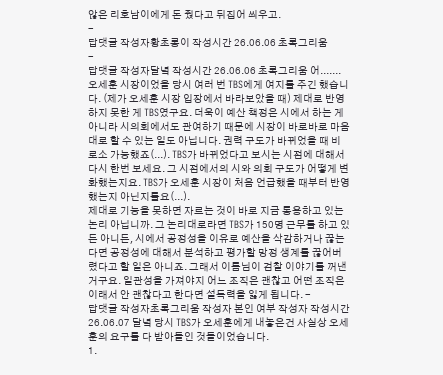않은 리호남이에게 돈 줬다고 뒤집어 씌우고.
-
답댓글 작성자황초롱이 작성시간 26.06.06 초록그리움
-
답댓글 작성자달녘 작성시간 26.06.06 초록그리움 어.......오세훈 시장이었을 당시 여러 번 TBS에게 여지를 주긴 했습니다. (제가 오세훈 시장 입장에서 바라보았을 때) 제대로 반영하지 못한 게 TBS였구요. 더욱이 예산 책정은 시에서 하는 게 아니라 시의회에서도 관여하기 때문에 시장이 바로바로 마음대로 할 수 있는 일도 아닙니다. 권력 구도가 바뀌었을 때 비로소 가능했죠(...). TBS가 바뀌었다고 보시는 시점에 대해서 다시 한번 보세요. 그 시점에서의 시와 의회 구도가 어떻게 변화했는지요. TBS가 오세훈 시장이 처음 언급했을 때부터 반영했는지 아닌지를요(...).
제대로 기능을 못하면 자르는 것이 바로 지금 통용하고 있는 논리 아닙니까. 그 논리대로라면 TBS가 150명 근무를 하고 있든 아니든, 시에서 공정성을 이유로 예산을 삭감하거나 끊는다면 공정성에 대해서 분석하고 평가할 망정 생계를 끊어버렸다고 할 일은 아니죠. 그래서 이름님이 검찰 이야기를 꺼낸 거구요. 일관성을 가져야지 어느 조직은 괜찮고 어떤 조직은 이래서 안 괜찮다고 한다면 설득력을 잃게 됩니다. -
답댓글 작성자초록그리움 작성자 본인 여부 작성자 작성시간 26.06.07 달녘 당시 TBS가 오세훈에게 내놓은건 사실상 오세훈의 요구를 다 받아들인 것들이었습니다.
1.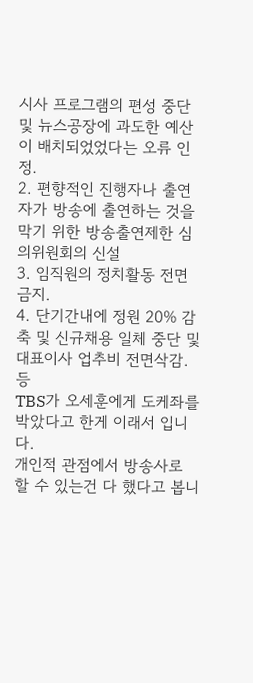시사 프로그램의 편성 중단 및 뉴스공장에 과도한 예산이 배치되었었다는 오류 인정.
2. 편향적인 진행자나 출연자가 방송에 출연하는 것을 막기 위한 방송출연제한 심의위원회의 신설
3. 임직원의 정치활동 전면 금지.
4. 단기간내에 정원 20% 감축 및 신규채용 일체 중단 및 대표이사 업추비 전면삭감.등
TBS가 오세훈에게 도케좌를 박았다고 한게 이래서 입니다.
개인적 관점에서 방송사로 할 수 있는건 다 했다고 봅니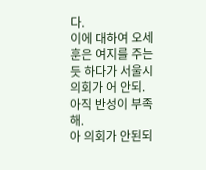다.
이에 대하여 오세훈은 여지를 주는 듯 하다가 서울시 의회가 어 안되. 아직 반성이 부족해.
아 의회가 안된되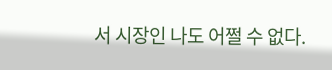서 시장인 나도 어쩔 수 없다.